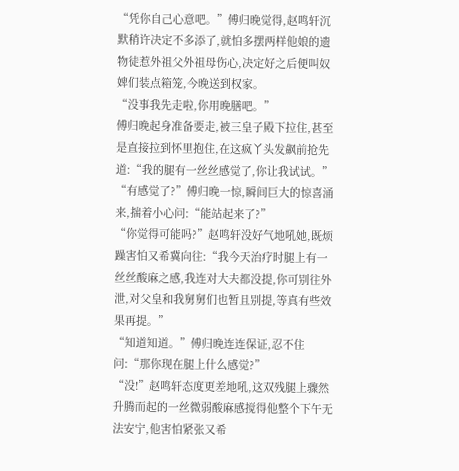“凭你自己心意吧。”傅归晚觉得,赵鸣轩沉默稍许决定不多添了,就怕多摆两样他娘的遗物徒惹外祖父外祖母伤心,决定好之后便叫奴婢们装点箱笼,今晚送到权家。
“没事我先走啦,你用晚膳吧。”
傅归晚起身准备要走,被三皇子殿下拉住,甚至是直接拉到怀里抱住,在这疯丫头发飙前抢先道:“我的腿有一丝丝感觉了,你让我试试。”
“有感觉了?”傅归晚一惊,瞬间巨大的惊喜涌来,揣着小心问:“能站起来了?”
“你觉得可能吗?”赵鸣轩没好气地吼她,既烦躁害怕又希冀向往:“我今天治疗时腿上有一丝丝酸麻之感,我连对大夫都没提,你可别往外泄,对父皇和我舅舅们也暂且别提,等真有些效果再提。”
“知道知道。”傅归晚连连保证,忍不住问:“那你现在腿上什么感觉?”
“没!”赵鸣轩态度更差地吼,这双残腿上骤然升腾而起的一丝微弱酸麻感搅得他整个下午无法安宁,他害怕紧张又希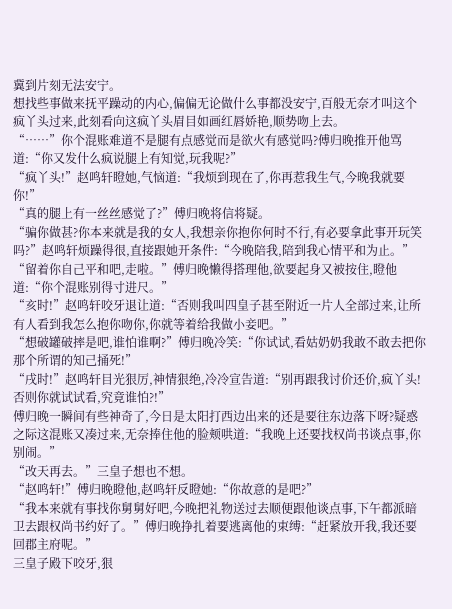冀到片刻无法安宁。
想找些事做来抚平躁动的内心,偏偏无论做什么事都没安宁,百般无奈才叫这个疯丫头过来,此刻看向这疯丫头眉目如画红唇娇艳,顺势吻上去。
“……”你个混账难道不是腿有点感觉而是欲火有感觉吗?傅归晚推开他骂道:“你又发什么疯说腿上有知觉,玩我呢?”
“疯丫头!”赵鸣轩瞪她,气恼道:“我烦到现在了,你再惹我生气,今晚我就要你!”
“真的腿上有一丝丝感觉了?”傅归晚将信将疑。
“骗你做甚?你本来就是我的女人,我想亲你抱你何时不行,有必要拿此事开玩笑吗?”赵鸣轩烦躁得很,直接跟她开条件:“今晚陪我,陪到我心情平和为止。”
“留着你自己平和吧,走啦。”傅归晚懒得搭理他,欲要起身又被按住,瞪他道:“你个混账别得寸进尺。”
“亥时!”赵鸣轩咬牙退让道:“否则我叫四皇子甚至附近一片人全部过来,让所有人看到我怎么抱你吻你,你就等着给我做小妾吧。”
“想破罐破摔是吧,谁怕谁啊?”傅归晚冷笑:“你试试,看姑奶奶我敢不敢去把你那个所谓的知己捅死!”
“戌时!”赵鸣轩目光狠厉,神情狠绝,冷冷宣告道:“别再跟我讨价还价,疯丫头!否则你就试试看,究竟谁怕?!”
傅归晚一瞬间有些神奇了,今日是太阳打西边出来的还是要往东边落下呀?疑惑之际这混账又凑过来,无奈捧住他的脸颊哄道:“我晚上还要找权尚书谈点事,你别闹。”
“改天再去。”三皇子想也不想。
“赵鸣轩!”傅归晚瞪他,赵鸣轩反瞪她:“你故意的是吧?”
“我本来就有事找你舅舅好吧,今晚把礼物送过去顺便跟他谈点事,下午都派暗卫去跟权尚书约好了。”傅归晚挣扎着要逃离他的束缚:“赶紧放开我,我还要回郡主府呢。”
三皇子殿下咬牙,狠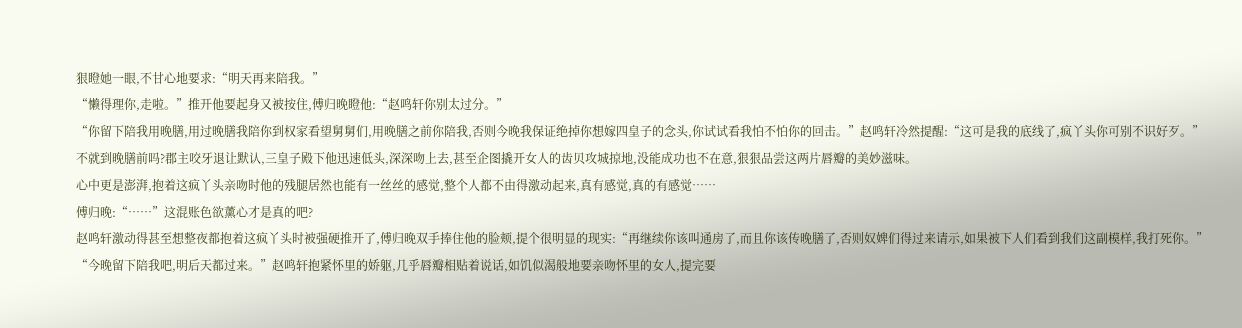狠瞪她一眼,不甘心地要求:“明天再来陪我。”
“懒得理你,走啦。”推开他要起身又被按住,傅归晚瞪他:“赵鸣轩你别太过分。”
“你留下陪我用晚膳,用过晚膳我陪你到权家看望舅舅们,用晚膳之前你陪我,否则今晚我保证绝掉你想嫁四皇子的念头,你试试看我怕不怕你的回击。”赵鸣轩冷然提醒:“这可是我的底线了,疯丫头你可别不识好歹。”
不就到晚膳前吗?郡主咬牙退让默认,三皇子殿下他迅速低头,深深吻上去,甚至企图撬开女人的齿贝攻城掠地,没能成功也不在意,狠狠品尝这两片唇瓣的美妙滋味。
心中更是澎湃,抱着这疯丫头亲吻时他的残腿居然也能有一丝丝的感觉,整个人都不由得激动起来,真有感觉,真的有感觉……
傅归晚:“……”这混账色欲薰心才是真的吧?
赵鸣轩激动得甚至想整夜都抱着这疯丫头时被强硬推开了,傅归晚双手捧住他的脸颊,提个很明显的现实:“再继续你该叫通房了,而且你该传晚膳了,否则奴婢们得过来请示,如果被下人们看到我们这副模样,我打死你。”
“今晚留下陪我吧,明后天都过来。”赵鸣轩抱紧怀里的娇躯,几乎唇瓣相贴着说话,如饥似渴般地要亲吻怀里的女人,提完要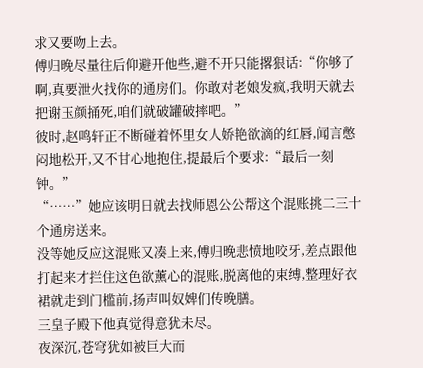求又要吻上去。
傅归晚尽量往后仰避开他些,避不开只能撂狠话:“你够了啊,真要泄火找你的通房们。你敢对老娘发疯,我明天就去把谢玉颜捅死,咱们就破罐破摔吧。”
彼时,赵鸣轩正不断碰着怀里女人娇艳欲滴的红唇,闻言憋闷地松开,又不甘心地抱住,提最后个要求:“最后一刻钟。”
“……”她应该明日就去找师恩公公帮这个混账挑二三十个通房送来。
没等她反应这混账又凑上来,傅归晚悲愤地咬牙,差点跟他打起来才拦住这色欲薰心的混账,脱离他的束缚,整理好衣裙就走到门槛前,扬声叫奴婢们传晚膳。
三皇子殿下他真觉得意犹未尽。
夜深沉,苍穹犹如被巨大而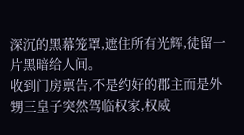深沉的黑幕笼罩,遮住所有光辉,徒留一片黑暗给人间。
收到门房禀告,不是约好的郡主而是外甥三皇子突然驾临权家,权威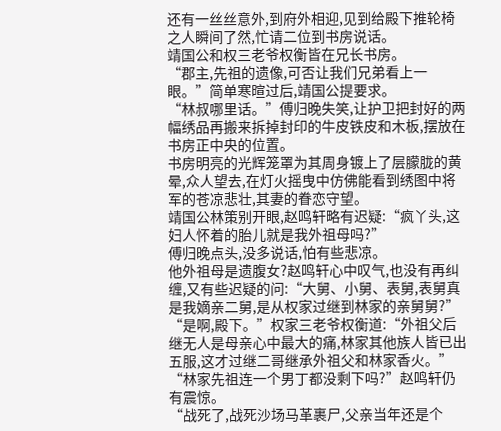还有一丝丝意外,到府外相迎,见到给殿下推轮椅之人瞬间了然,忙请二位到书房说话。
靖国公和权三老爷权衡皆在兄长书房。
“郡主,先祖的遗像,可否让我们兄弟看上一眼。”简单寒暄过后,靖国公提要求。
“林叔哪里话。”傅归晚失笑,让护卫把封好的两幅绣品再搬来拆掉封印的牛皮铁皮和木板,摆放在书房正中央的位置。
书房明亮的光辉笼罩为其周身镀上了层朦胧的黄晕,众人望去,在灯火摇曳中仿佛能看到绣图中将军的苍凉悲壮,其妻的眷恋守望。
靖国公林策别开眼,赵鸣轩略有迟疑:“疯丫头,这妇人怀着的胎儿就是我外祖母吗?”
傅归晚点头,没多说话,怕有些悲凉。
他外祖母是遗腹女?赵鸣轩心中叹气,也没有再纠缠,又有些迟疑的问:“大舅、小舅、表舅,表舅真是我嫡亲二舅,是从权家过继到林家的亲舅舅?”
“是啊,殿下。”权家三老爷权衡道:“外祖父后继无人是母亲心中最大的痛,林家其他族人皆已出五服,这才过继二哥继承外祖父和林家香火。”
“林家先祖连一个男丁都没剩下吗?”赵鸣轩仍有震惊。
“战死了,战死沙场马革裹尸,父亲当年还是个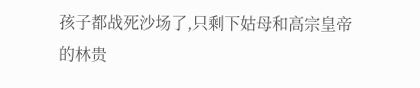孩子都战死沙场了,只剩下姑母和高宗皇帝的林贵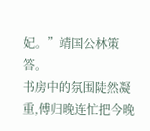妃。”靖国公林策答。
书房中的氛围陡然凝重,傅归晚连忙把今晚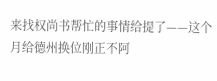来找权尚书帮忙的事情给提了——这个月给德州换位刚正不阿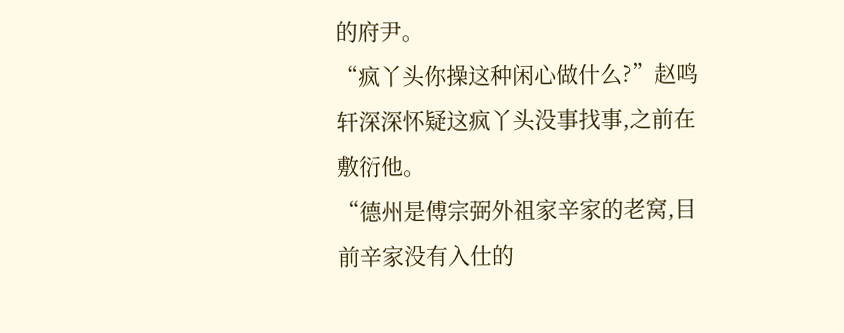的府尹。
“疯丫头你操这种闲心做什么?”赵鸣轩深深怀疑这疯丫头没事找事,之前在敷衍他。
“德州是傅宗弼外祖家辛家的老窝,目前辛家没有入仕的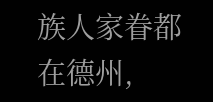族人家眷都在德州,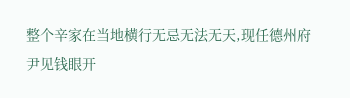整个辛家在当地横行无忌无法无天,现任德州府尹见钱眼开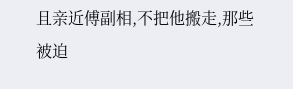且亲近傅副相,不把他搬走,那些被迫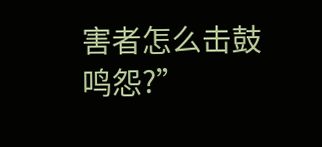害者怎么击鼓鸣怨?”